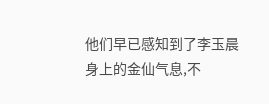他们早已感知到了李玉晨身上的金仙气息,不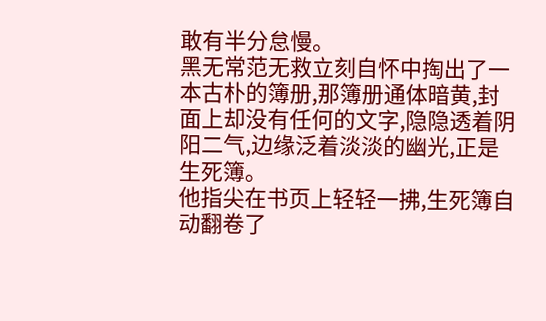敢有半分怠慢。
黑无常范无救立刻自怀中掏出了一本古朴的簿册,那簿册通体暗黄,封面上却没有任何的文字,隐隐透着阴阳二气,边缘泛着淡淡的幽光,正是生死簿。
他指尖在书页上轻轻一拂,生死簿自动翻卷了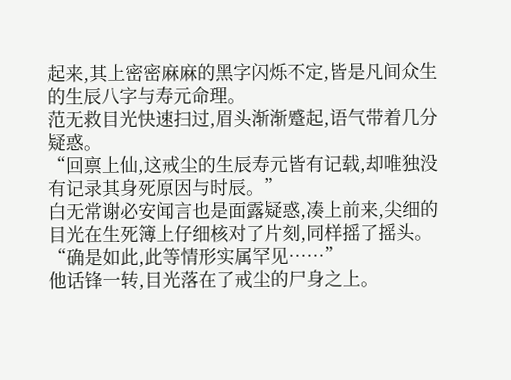起来,其上密密麻麻的黑字闪烁不定,皆是凡间众生的生辰八字与寿元命理。
范无救目光快速扫过,眉头渐渐蹙起,语气带着几分疑惑。
“回禀上仙,这戒尘的生辰寿元皆有记载,却唯独没有记录其身死原因与时辰。”
白无常谢必安闻言也是面露疑惑,凑上前来,尖细的目光在生死簿上仔细核对了片刻,同样摇了摇头。
“确是如此,此等情形实属罕见……”
他话锋一转,目光落在了戒尘的尸身之上。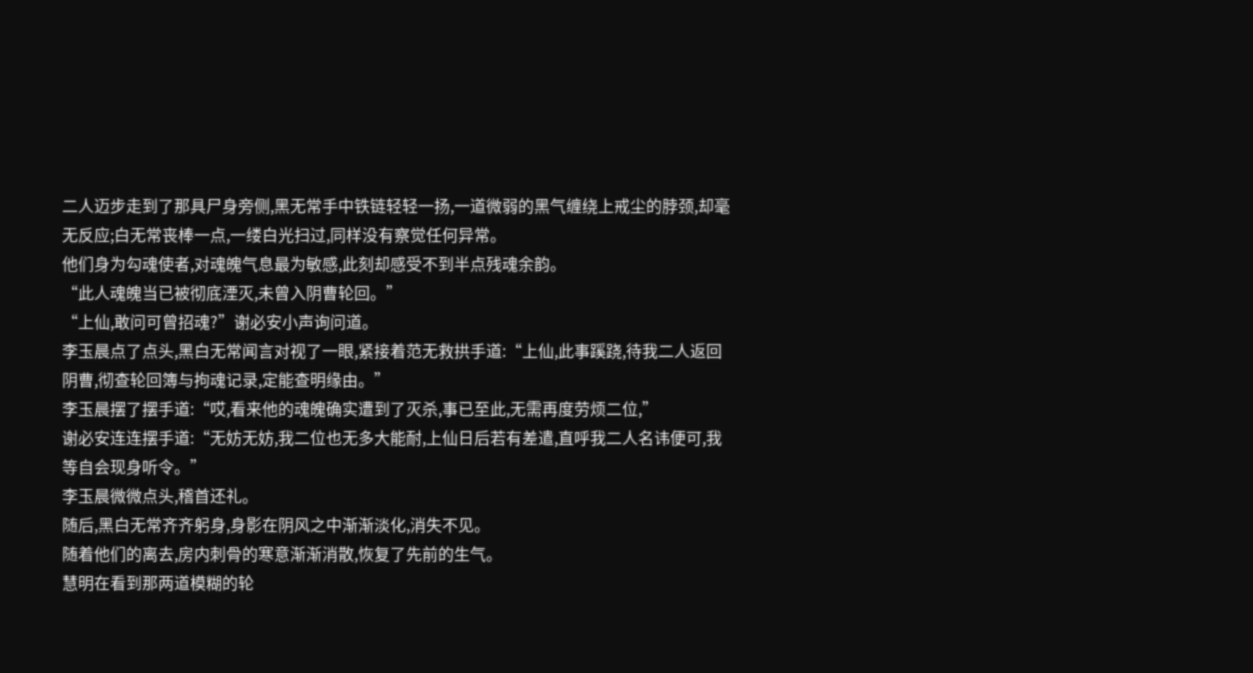二人迈步走到了那具尸身旁侧,黑无常手中铁链轻轻一扬,一道微弱的黑气缠绕上戒尘的脖颈,却毫无反应;白无常丧棒一点,一缕白光扫过,同样没有察觉任何异常。
他们身为勾魂使者,对魂魄气息最为敏感,此刻却感受不到半点残魂余韵。
“此人魂魄当已被彻底湮灭,未曾入阴曹轮回。”
“上仙,敢问可曾招魂?”谢必安小声询问道。
李玉晨点了点头,黑白无常闻言对视了一眼,紧接着范无救拱手道:“上仙,此事蹊跷,待我二人返回阴曹,彻查轮回簿与拘魂记录,定能查明缘由。”
李玉晨摆了摆手道:“哎,看来他的魂魄确实遭到了灭杀,事已至此,无需再度劳烦二位,”
谢必安连连摆手道:“无妨无妨,我二位也无多大能耐,上仙日后若有差遣,直呼我二人名讳便可,我等自会现身听令。”
李玉晨微微点头,稽首还礼。
随后,黑白无常齐齐躬身,身影在阴风之中渐渐淡化,消失不见。
随着他们的离去,房内刺骨的寒意渐渐消散,恢复了先前的生气。
慧明在看到那两道模糊的轮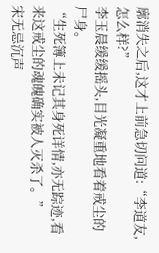廓消失之后,这才上前急切问道:“李道友,怎么样?”
李玉晨缓缓摇头,目光凝重地看着戒尘的尸身。
“生死簿上未记其身死详情,亦无踪迹,看来这戒尘的魂魄确实被人灭杀了。”
宋无忌沉声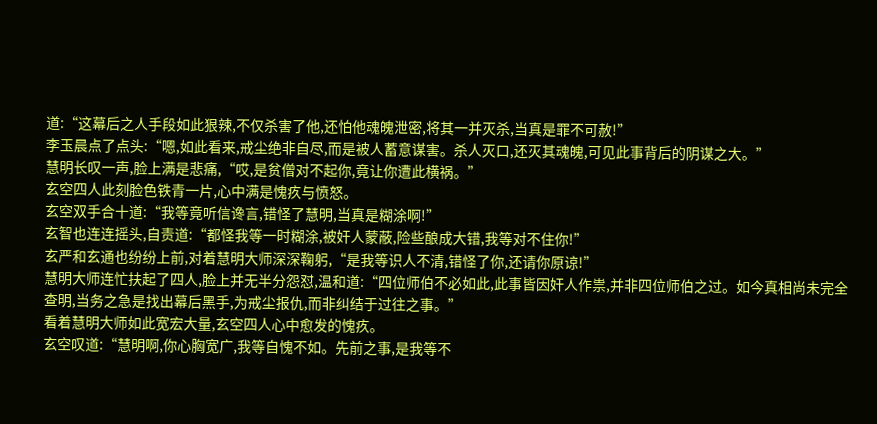道:“这幕后之人手段如此狠辣,不仅杀害了他,还怕他魂魄泄密,将其一并灭杀,当真是罪不可赦!”
李玉晨点了点头:“嗯,如此看来,戒尘绝非自尽,而是被人蓄意谋害。杀人灭口,还灭其魂魄,可见此事背后的阴谋之大。”
慧明长叹一声,脸上满是悲痛,“哎,是贫僧对不起你,竟让你遭此横祸。”
玄空四人此刻脸色铁青一片,心中满是愧疚与愤怒。
玄空双手合十道:“我等竟听信谗言,错怪了慧明,当真是糊涂啊!”
玄智也连连摇头,自责道:“都怪我等一时糊涂,被奸人蒙蔽,险些酿成大错,我等对不住你!”
玄严和玄通也纷纷上前,对着慧明大师深深鞠躬,“是我等识人不清,错怪了你,还请你原谅!”
慧明大师连忙扶起了四人,脸上并无半分怨怼,温和道:“四位师伯不必如此,此事皆因奸人作祟,并非四位师伯之过。如今真相尚未完全查明,当务之急是找出幕后黑手,为戒尘报仇,而非纠结于过往之事。”
看着慧明大师如此宽宏大量,玄空四人心中愈发的愧疚。
玄空叹道:“慧明啊,你心胸宽广,我等自愧不如。先前之事,是我等不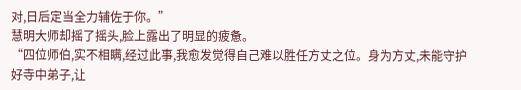对,日后定当全力辅佐于你。”
慧明大师却摇了摇头,脸上露出了明显的疲惫。
“四位师伯,实不相瞒,经过此事,我愈发觉得自己难以胜任方丈之位。身为方丈,未能守护好寺中弟子,让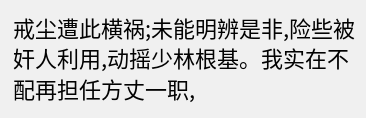戒尘遭此横祸;未能明辨是非,险些被奸人利用,动摇少林根基。我实在不配再担任方丈一职,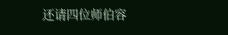还请四位师伯容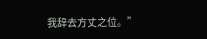我辞去方丈之位。”